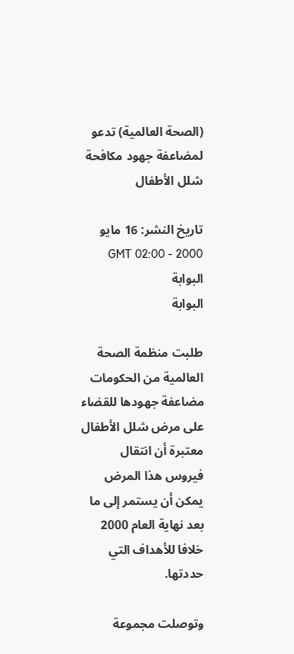(الصحة العالمية) تدعو لمضاعفة جهود مكافحة شلل الأطفال

تاريخ النشر: 16 مايو 2000 - 02:00 GMT
البوابة
البوابة

طلبت منظمة الصحة العالمية من الحكومات مضاعفة جهودها للقضاء على مرض شلل الأطفال معتبرة أن انتقال فيروس هذا المرض يمكن أن يستمر إلى ما بعد نهاية العام 2000 خلافا للأهداف التي حددتها.

وتوصلت مجموعة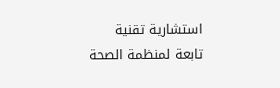استشارية تقنية تابعة لمنظمة الصحة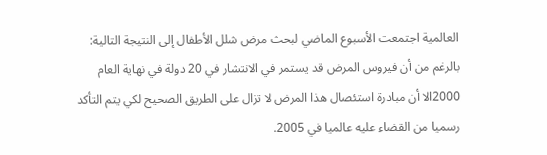العالمية اجتمعت الأسبوع الماضي لبحث مرض شلل الأطفال إلى النتيجة التالية: بالرغم من أن فيروس المرض قد يستمر في الانتشار في 20 دولة في نهاية العام 2000الا أن مبادرة استئصال هذا المرض لا تزال على الطريق الصحيح لكي يتم التأكد رسميا من القضاء عليه عالميا في 2005.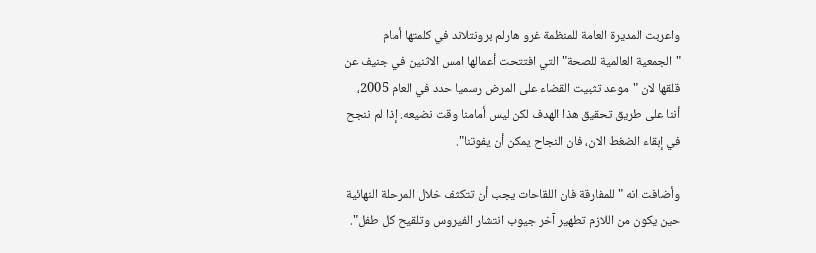واعربت المديرة العامة للمنظمة غرو هارلم برونتلاند في كلمتها أمام "الجمعية العالمية للصحة" التي افتتحت أعمالها امس الاثنين في جنيف عن قلقها لان "موعد تثبيت القضاء على المرض رسميا حدد في العام 2005، أننا على طريق تحقيق هذا الهدف لكن ليس أمامنا وقت نضيعه. إذا لم ننجح في إبقاء الضغط الان، فان النجاح يمكن أن يفوتنا".

وأضافت انه "للمفارقة فان اللقاحات يجب أن تتكثف خلال المرحلة النهائية حين يكون من اللازم تطهير آخر جيوب انتشار الفيروس وتلقيح كل طفل".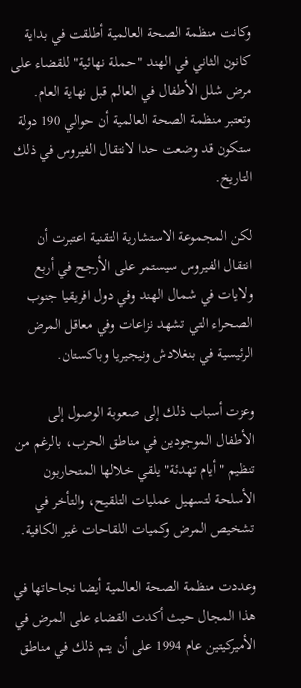وكانت منظمة الصحة العالمية أطلقت في بداية كانون الثاني في الهند "حملة نهائية" للقضاء على مرض شلل الأطفال في العالم قبل نهاية العام. وتعتبر منظمة الصحة العالمية أن حوالي 190 دولة ستكون قد وضعت حدا لانتقال الفيروس في ذلك التاريخ.

لكن المجموعة الاستشارية التقنية اعتبرت أن انتقال الفيروس سيستمر على الأرجح في أربع ولايات في شمال الهند وفي دول افريقيا جنوب الصحراء التي تشهد نزاعات وفي معاقل المرض الرئيسية في بنغلادش ونيجيريا وباكستان.

وعزت أسباب ذلك إلى صعوبة الوصول إلى الأطفال الموجودين في مناطق الحرب، بالرغم من تنظيم "أيام تهدئة" يلقي خلالها المتحاربون الأسلحة لتسهيل عمليات التلقيح، والتأخر في تشخيص المرض وكميات اللقاحات غير الكافية.

وعددت منظمة الصحة العالمية أيضا نجاحاتها في هذا المجال حيث أكدت القضاء على المرض في الأميركيتين عام 1994 على أن يتم ذلك في مناطق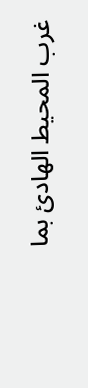غرب المحيط الهادئ بما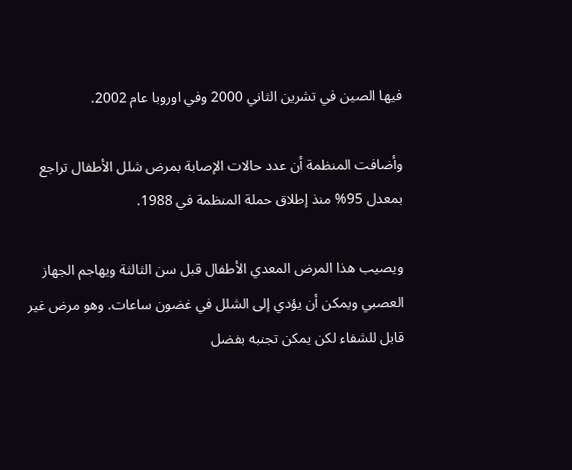فيها الصين في تشرين الثاني 2000 وفي اوروبا عام 2002.

وأضافت المنظمة أن عدد حالات الإصابة بمرض شلل الأطفال تراجع بمعدل 95% منذ إطلاق حملة المنظمة في 1988.

ويصيب هذا المرض المعدي الأطفال قبل سن الثالثة ويهاجم الجهاز العصبي ويمكن أن يؤدي إلى الشلل في غضون ساعات. وهو مرض غير قابل للشفاء لكن يمكن تجنبه بفضل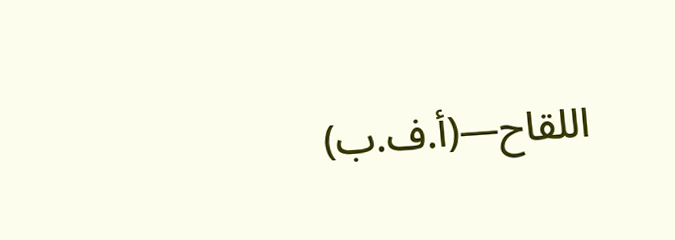اللقاح—(أ.ف.ب)